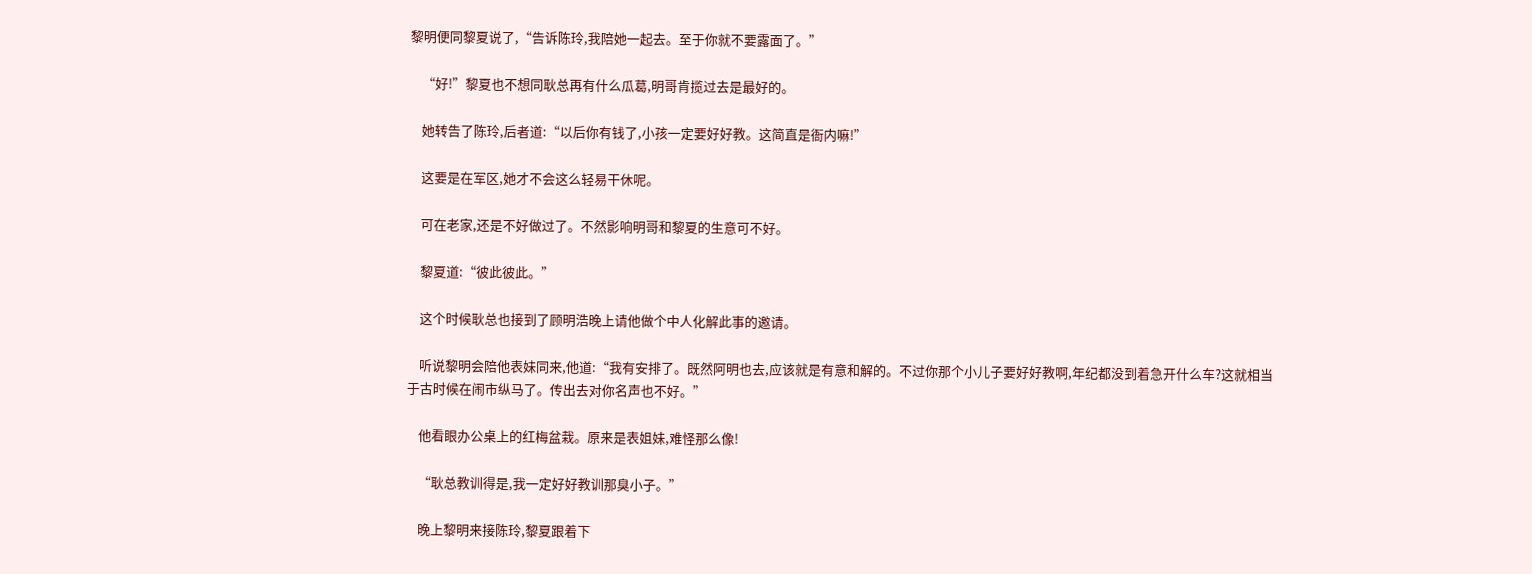黎明便同黎夏说了,“告诉陈玲,我陪她一起去。至于你就不要露面了。”

    “好!”黎夏也不想同耿总再有什么瓜葛,明哥肯揽过去是最好的。

    她转告了陈玲,后者道:“以后你有钱了,小孩一定要好好教。这简直是衙内嘛!”

    这要是在军区,她才不会这么轻易干休呢。

    可在老家,还是不好做过了。不然影响明哥和黎夏的生意可不好。

    黎夏道:“彼此彼此。”

    这个时候耿总也接到了顾明浩晚上请他做个中人化解此事的邀请。

    听说黎明会陪他表妹同来,他道:“我有安排了。既然阿明也去,应该就是有意和解的。不过你那个小儿子要好好教啊,年纪都没到着急开什么车?这就相当于古时候在闹市纵马了。传出去对你名声也不好。”

    他看眼办公桌上的红梅盆栽。原来是表姐妹,难怪那么像!

    “耿总教训得是,我一定好好教训那臭小子。”

    晚上黎明来接陈玲,黎夏跟着下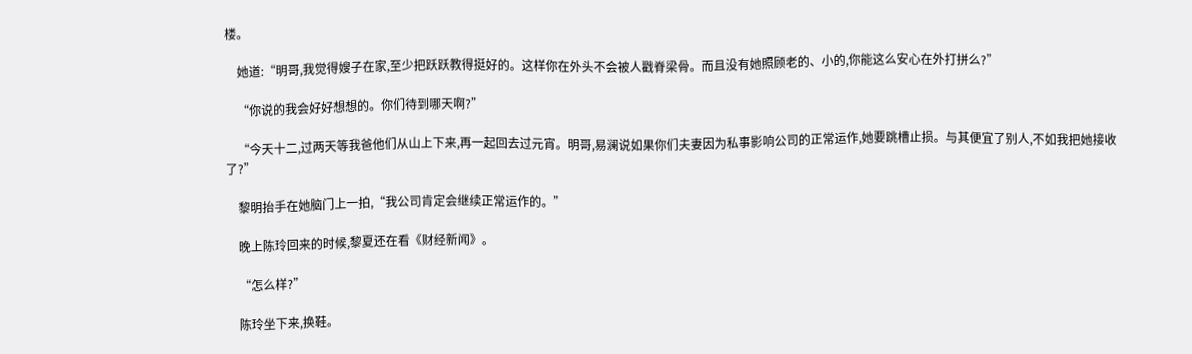楼。

    她道:“明哥,我觉得嫂子在家,至少把跃跃教得挺好的。这样你在外头不会被人戳脊梁骨。而且没有她照顾老的、小的,你能这么安心在外打拼么?”

    “你说的我会好好想想的。你们待到哪天啊?”

    “今天十二,过两天等我爸他们从山上下来,再一起回去过元宵。明哥,易澜说如果你们夫妻因为私事影响公司的正常运作,她要跳槽止损。与其便宜了别人,不如我把她接收了?”

    黎明抬手在她脑门上一拍,“我公司肯定会继续正常运作的。”

    晚上陈玲回来的时候,黎夏还在看《财经新闻》。

    “怎么样?”

    陈玲坐下来,换鞋。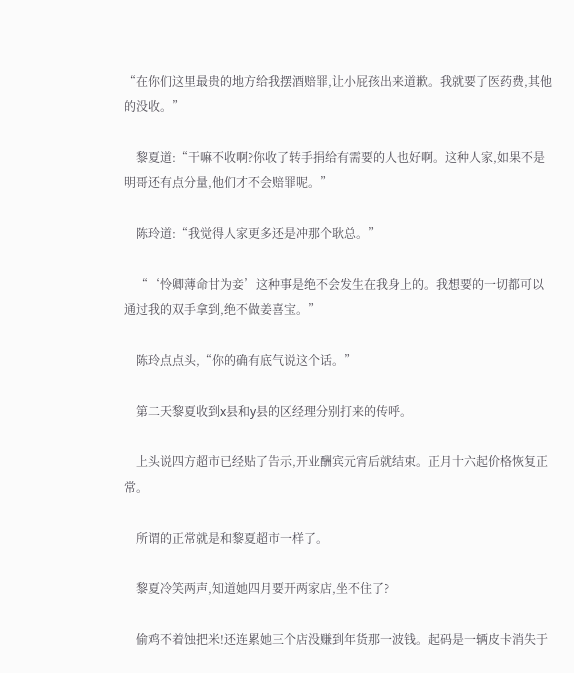“在你们这里最贵的地方给我摆酒赔罪,让小屁孩出来道歉。我就要了医药费,其他的没收。”

    黎夏道:“干嘛不收啊?你收了转手捐给有需要的人也好啊。这种人家,如果不是明哥还有点分量,他们才不会赔罪呢。”

    陈玲道:“我觉得人家更多还是冲那个耿总。”

    “‘怜卿薄命甘为妾’这种事是绝不会发生在我身上的。我想要的一切都可以通过我的双手拿到,绝不做姜喜宝。”

    陈玲点点头,“你的确有底气说这个话。”

    第二天黎夏收到x县和y县的区经理分别打来的传呼。

    上头说四方超市已经贴了告示,开业酬宾元宵后就结束。正月十六起价格恢复正常。

    所谓的正常就是和黎夏超市一样了。

    黎夏冷笑两声,知道她四月要开两家店,坐不住了?

    偷鸡不着蚀把米!还连累她三个店没赚到年货那一波钱。起码是一辆皮卡消失于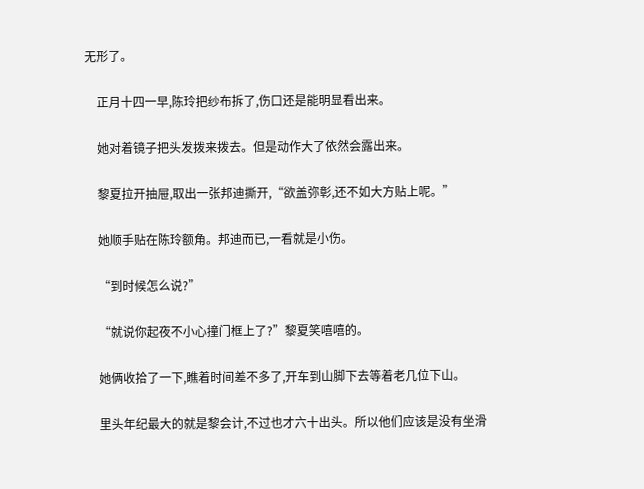无形了。

    正月十四一早,陈玲把纱布拆了,伤口还是能明显看出来。

    她对着镜子把头发拨来拨去。但是动作大了依然会露出来。

    黎夏拉开抽屉,取出一张邦迪撕开,“欲盖弥彰,还不如大方贴上呢。”

    她顺手贴在陈玲额角。邦迪而已,一看就是小伤。

    “到时候怎么说?”

    “就说你起夜不小心撞门框上了?”黎夏笑嘻嘻的。

    她俩收拾了一下,瞧着时间差不多了,开车到山脚下去等着老几位下山。

    里头年纪最大的就是黎会计,不过也才六十出头。所以他们应该是没有坐滑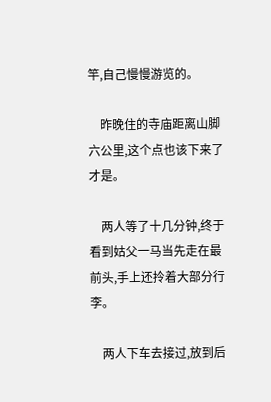竿,自己慢慢游览的。

    昨晚住的寺庙距离山脚六公里,这个点也该下来了才是。

    两人等了十几分钟,终于看到姑父一马当先走在最前头,手上还拎着大部分行李。

    两人下车去接过,放到后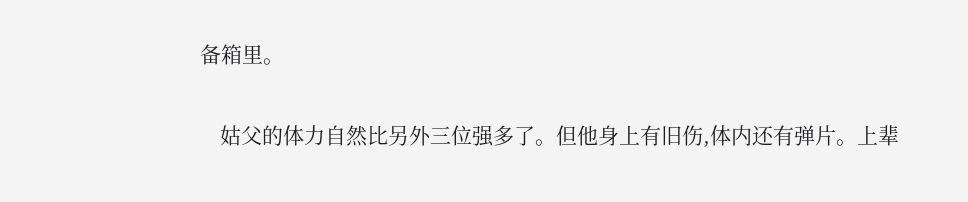备箱里。

    姑父的体力自然比另外三位强多了。但他身上有旧伤,体内还有弹片。上辈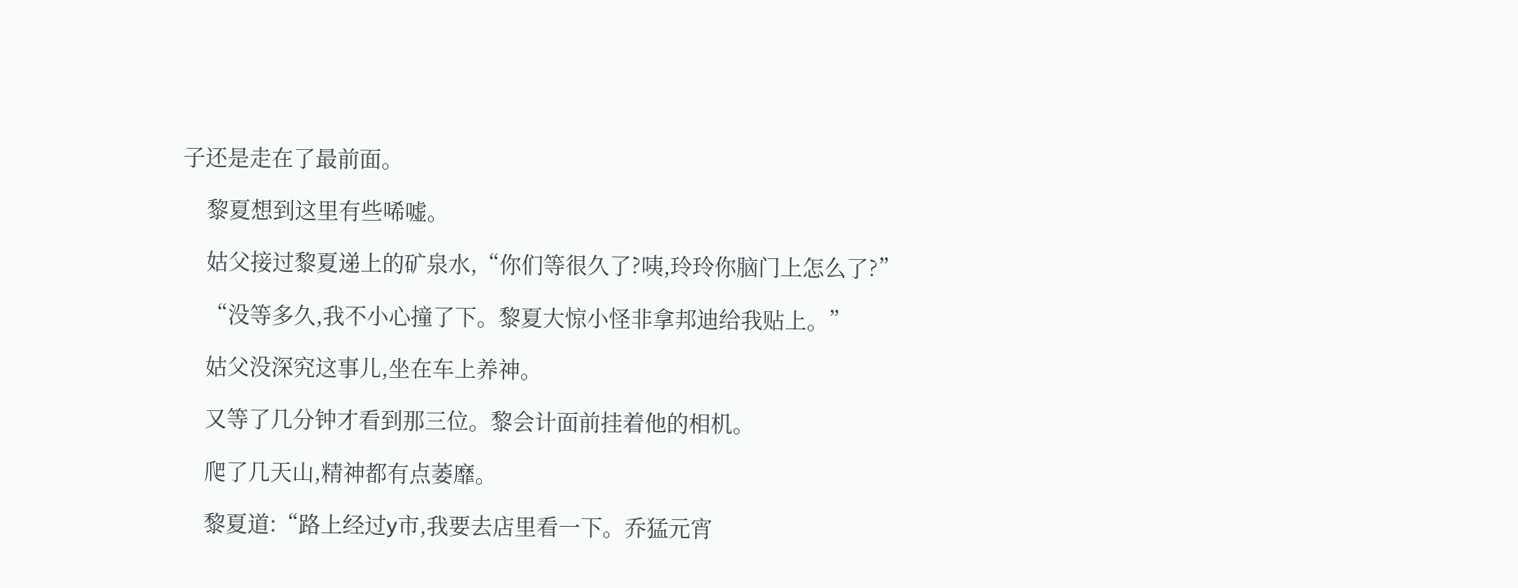子还是走在了最前面。

    黎夏想到这里有些唏嘘。

    姑父接过黎夏递上的矿泉水,“你们等很久了?咦,玲玲你脑门上怎么了?”

    “没等多久,我不小心撞了下。黎夏大惊小怪非拿邦迪给我贴上。”

    姑父没深究这事儿,坐在车上养神。

    又等了几分钟才看到那三位。黎会计面前挂着他的相机。

    爬了几天山,精神都有点萎靡。

    黎夏道:“路上经过y市,我要去店里看一下。乔猛元宵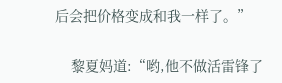后会把价格变成和我一样了。”

    黎夏妈道:“哟,他不做活雷锋了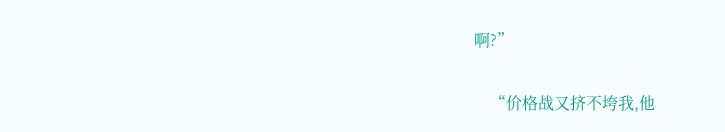啊?”

    “价格战又挤不垮我,他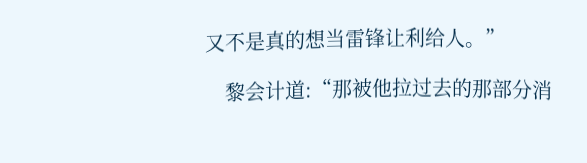又不是真的想当雷锋让利给人。”

    黎会计道:“那被他拉过去的那部分消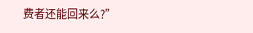费者还能回来么?”